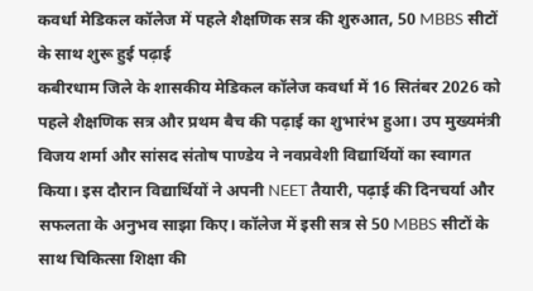कवर्धा मेडिकल कॉलेज में पहले शैक्षणिक सत्र की शुरुआत, 50 MBBS सीटों के साथ शुरू हुई पढ़ाई
कबीरधाम जिले के शासकीय मेडिकल कॉलेज कवर्धा में 16 सितंबर 2026 को पहले शैक्षणिक सत्र और प्रथम बैच की पढ़ाई का शुभारंभ हुआ। उप मुख्यमंत्री विजय शर्मा और सांसद संतोष पाण्डेय ने नवप्रवेशी विद्यार्थियों का स्वागत किया। इस दौरान विद्यार्थियों ने अपनी NEET तैयारी, पढ़ाई की दिनचर्या और सफलता के अनुभव साझा किए। कॉलेज में इसी सत्र से 50 MBBS सीटों के साथ चिकित्सा शिक्षा की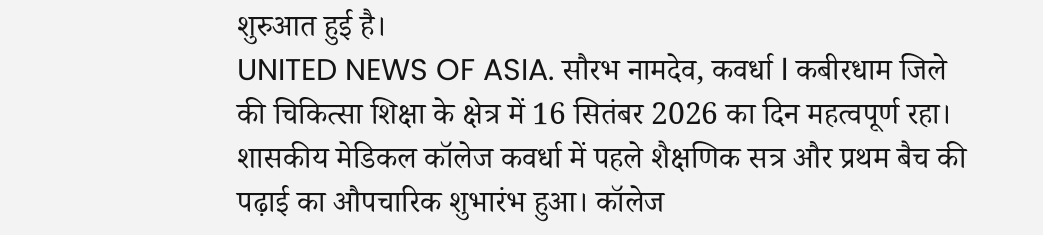शुरुआत हुई है।
UNITED NEWS OF ASIA. सौरभ नामदेव, कवर्धा l कबीरधाम जिले की चिकित्सा शिक्षा के क्षेत्र में 16 सितंबर 2026 का दिन महत्वपूर्ण रहा। शासकीय मेडिकल कॉलेज कवर्धा में पहले शैक्षणिक सत्र और प्रथम बैच की पढ़ाई का औपचारिक शुभारंभ हुआ। कॉलेज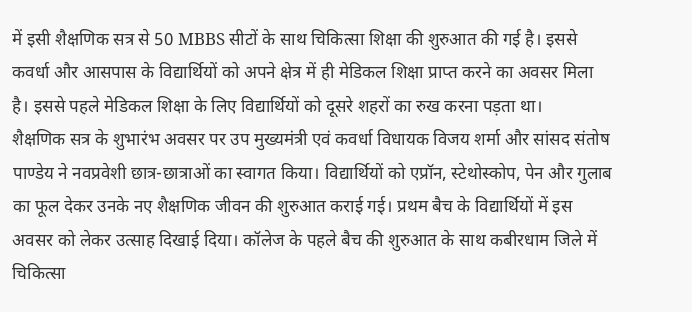में इसी शैक्षणिक सत्र से 50 MBBS सीटों के साथ चिकित्सा शिक्षा की शुरुआत की गई है। इससे कवर्धा और आसपास के विद्यार्थियों को अपने क्षेत्र में ही मेडिकल शिक्षा प्राप्त करने का अवसर मिला है। इससे पहले मेडिकल शिक्षा के लिए विद्यार्थियों को दूसरे शहरों का रुख करना पड़ता था।
शैक्षणिक सत्र के शुभारंभ अवसर पर उप मुख्यमंत्री एवं कवर्धा विधायक विजय शर्मा और सांसद संतोष पाण्डेय ने नवप्रवेशी छात्र-छात्राओं का स्वागत किया। विद्यार्थियों को एप्रॉन, स्टेथोस्कोप, पेन और गुलाब का फूल देकर उनके नए शैक्षणिक जीवन की शुरुआत कराई गई। प्रथम बैच के विद्यार्थियों में इस अवसर को लेकर उत्साह दिखाई दिया। कॉलेज के पहले बैच की शुरुआत के साथ कबीरधाम जिले में चिकित्सा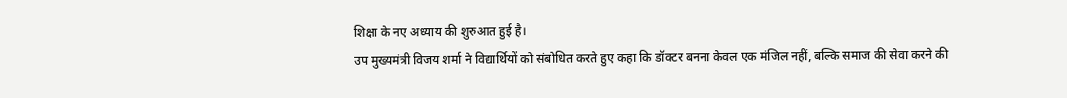शिक्षा के नए अध्याय की शुरुआत हुई है।
उप मुख्यमंत्री विजय शर्मा ने विद्यार्थियों को संबोधित करते हुए कहा कि डॉक्टर बनना केवल एक मंजिल नहीं, बल्कि समाज की सेवा करने की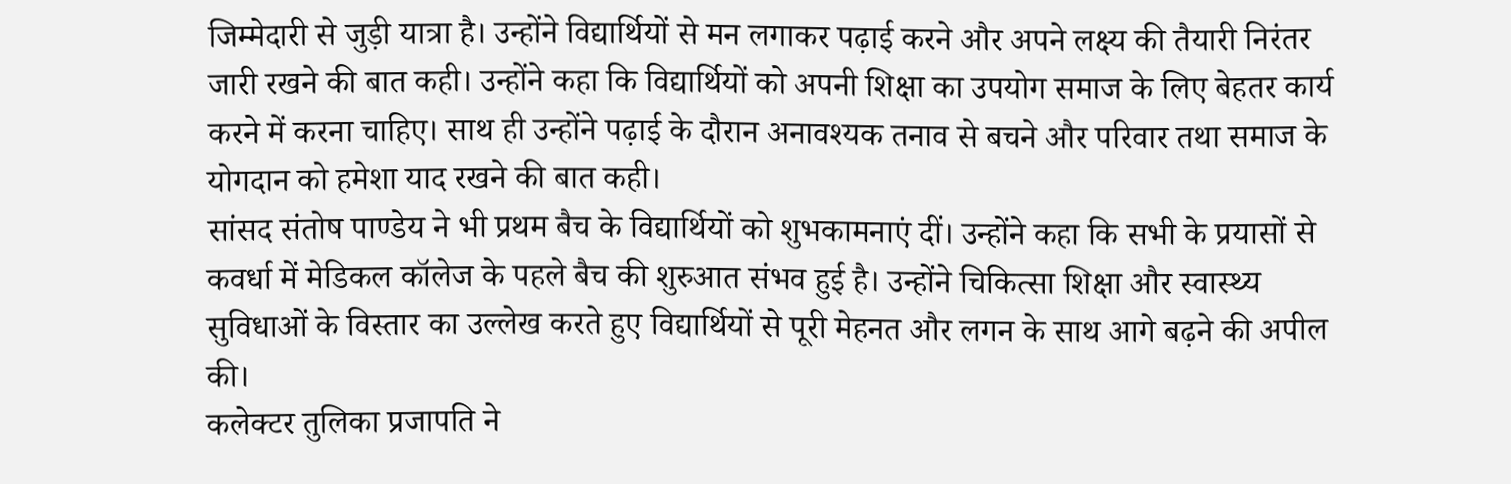जिम्मेदारी से जुड़ी यात्रा है। उन्होंने विद्यार्थियों से मन लगाकर पढ़ाई करने और अपने लक्ष्य की तैयारी निरंतर जारी रखने की बात कही। उन्होंने कहा कि विद्यार्थियों को अपनी शिक्षा का उपयोग समाज के लिए बेहतर कार्य करने में करना चाहिए। साथ ही उन्होंने पढ़ाई के दौरान अनावश्यक तनाव से बचने और परिवार तथा समाज के योगदान को हमेशा याद रखने की बात कही।
सांसद संतोष पाण्डेय ने भी प्रथम बैच के विद्यार्थियों को शुभकामनाएं दीं। उन्होंने कहा कि सभी के प्रयासों से कवर्धा में मेडिकल कॉलेज के पहले बैच की शुरुआत संभव हुई है। उन्होंने चिकित्सा शिक्षा और स्वास्थ्य सुविधाओं के विस्तार का उल्लेख करते हुए विद्यार्थियों से पूरी मेहनत और लगन के साथ आगे बढ़ने की अपील की।
कलेक्टर तुलिका प्रजापति ने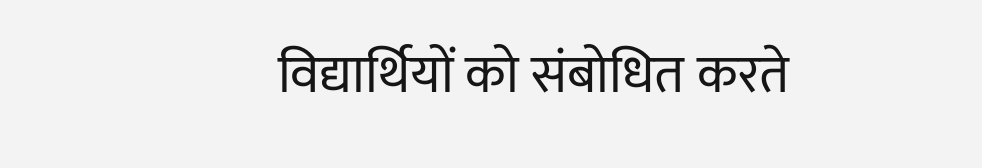विद्यार्थियों को संबोधित करते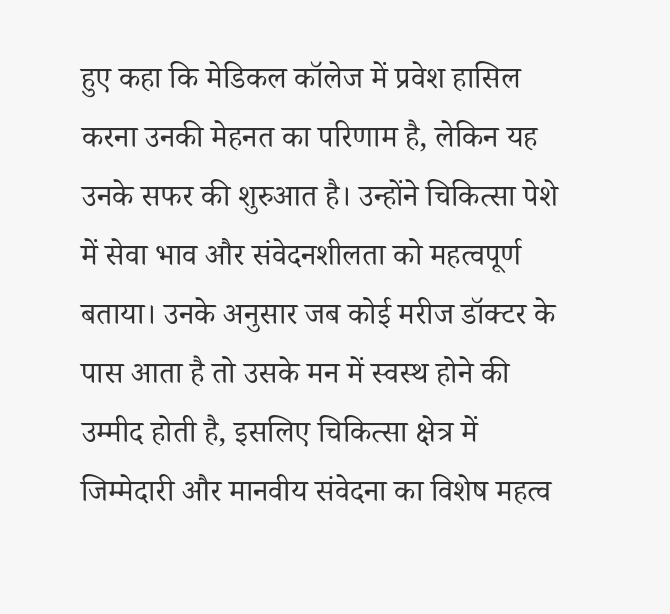हुए कहा कि मेडिकल कॉलेज में प्रवेश हासिल करना उनकी मेहनत का परिणाम है, लेकिन यह उनके सफर की शुरुआत है। उन्होंने चिकित्सा पेशे में सेवा भाव और संवेदनशीलता को महत्वपूर्ण बताया। उनके अनुसार जब कोई मरीज डॉक्टर के पास आता है तो उसके मन में स्वस्थ होने की उम्मीद होती है, इसलिए चिकित्सा क्षेत्र में जिम्मेदारी और मानवीय संवेदना का विशेष महत्व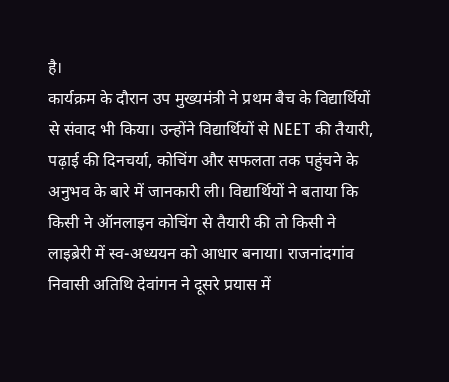है।
कार्यक्रम के दौरान उप मुख्यमंत्री ने प्रथम बैच के विद्यार्थियों से संवाद भी किया। उन्होंने विद्यार्थियों से NEET की तैयारी, पढ़ाई की दिनचर्या, कोचिंग और सफलता तक पहुंचने के अनुभव के बारे में जानकारी ली। विद्यार्थियों ने बताया कि किसी ने ऑनलाइन कोचिंग से तैयारी की तो किसी ने लाइब्रेरी में स्व-अध्ययन को आधार बनाया। राजनांदगांव निवासी अतिथि देवांगन ने दूसरे प्रयास में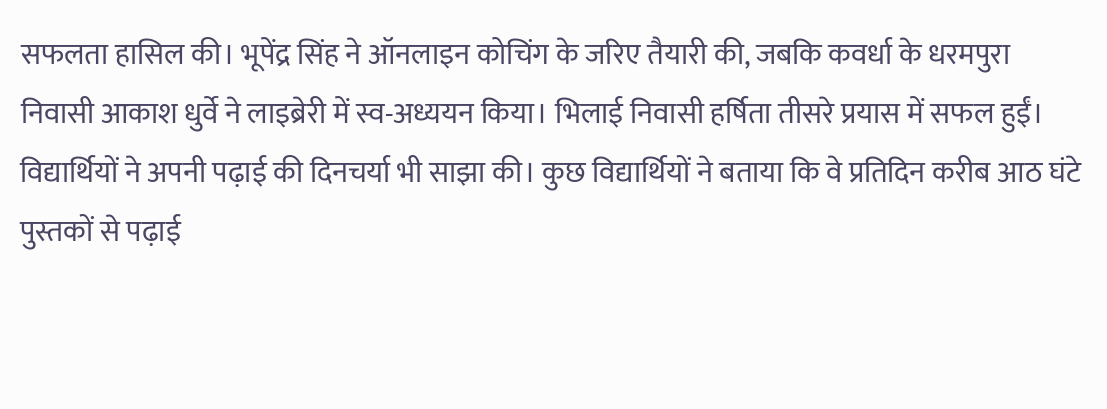सफलता हासिल की। भूपेंद्र सिंह ने ऑनलाइन कोचिंग के जरिए तैयारी की, जबकि कवर्धा के धरमपुरा निवासी आकाश धुर्वे ने लाइब्रेरी में स्व-अध्ययन किया। भिलाई निवासी हर्षिता तीसरे प्रयास में सफल हुईं।
विद्यार्थियों ने अपनी पढ़ाई की दिनचर्या भी साझा की। कुछ विद्यार्थियों ने बताया कि वे प्रतिदिन करीब आठ घंटे पुस्तकों से पढ़ाई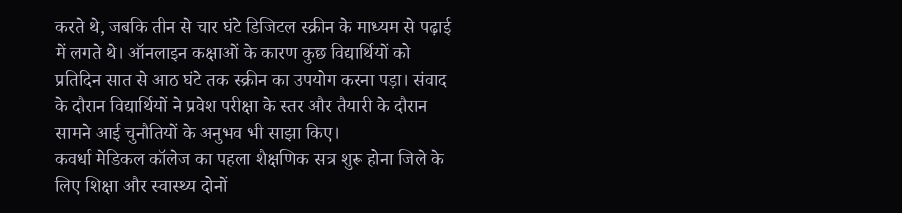करते थे, जबकि तीन से चार घंटे डिजिटल स्क्रीन के माध्यम से पढ़ाई में लगते थे। ऑनलाइन कक्षाओं के कारण कुछ विद्यार्थियों को प्रतिदिन सात से आठ घंटे तक स्क्रीन का उपयोग करना पड़ा। संवाद के दौरान विद्यार्थियों ने प्रवेश परीक्षा के स्तर और तैयारी के दौरान सामने आई चुनौतियों के अनुभव भी साझा किए।
कवर्धा मेडिकल कॉलेज का पहला शैक्षणिक सत्र शुरू होना जिले के लिए शिक्षा और स्वास्थ्य दोनों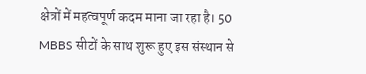क्षेत्रों में महत्वपूर्ण कदम माना जा रहा है। 50 MBBS सीटों के साथ शुरू हुए इस संस्थान से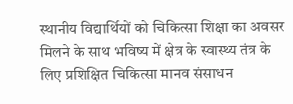स्थानीय विद्यार्थियों को चिकित्सा शिक्षा का अवसर मिलने के साथ भविष्य में क्षेत्र के स्वास्थ्य तंत्र के लिए प्रशिक्षित चिकित्सा मानव संसाधन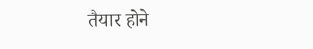तैयार होने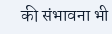की संभावना भी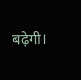बढ़ेगी।